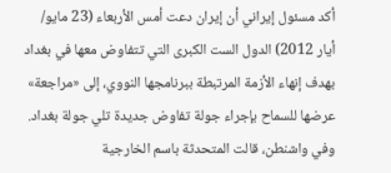أكد مسئول إيراني أن إيران دعت أمس الأربعاء (23 مايو/ أيار 2012) الدول الست الكبرى التي تتفاوض معها في بغداد بهدف إنهاء الأزمة المرتبطة ببرنامجها النووي، إلى «مراجعة» عرضها للسماح بإجراء جولة تفاوض جديدة تلي جولة بغداد.
وفي واشنطن، قالت المتحدثة باسم الخارجية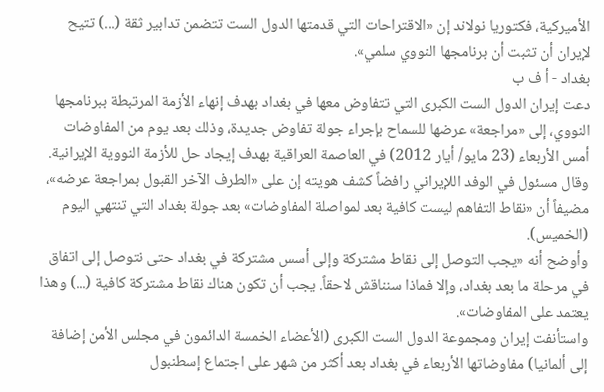الأميركية، فكتوريا نولاند إن «الاقتراحات التي قدمتها الدول الست تتضمن تدابير ثقة (...) تتيح لإيران أن تثبت أن برنامجها النووي سلمي».
بغداد - أ ف ب
دعت إيران الدول الست الكبرى التي تتفاوض معها في بغداد بهدف إنهاء الأزمة المرتبطة ببرنامجها النووي، إلى «مراجعة» عرضها للسماح بإجراء جولة تفاوض جديدة، وذلك بعد يوم من المفاوضات أمس الأربعاء (23 مايو/ أيار 2012) في العاصمة العراقية بهدف إيجاد حل للأزمة النووية الإيرانية.
وقال مسئول في الوفد اللإيراني رافضاً كشف هويته إن على «الطرف الآخر القبول بمراجعة عرضه»، مضيفاً أن «نقاط التفاهم ليست كافية بعد لمواصلة المفاوضات» بعد جولة بغداد التي تنتهي اليوم (الخميس).
وأوضح أنه «يجب التوصل إلى نقاط مشتركة وإلى أسس مشتركة في بغداد حتى نتوصل إلى اتفاق في مرحلة ما بعد بغداد، وإلا فماذا سنناقش لاحقاً. يجب أن تكون هناك نقاط مشتركة كافية (...) وهذا يعتمد على المفاوضات».
واستأنفت إيران ومجموعة الدول الست الكبرى (الأعضاء الخمسة الدائمون في مجلس الأمن إضافة إلى ألمانيا) مفاوضاتها الأربعاء في بغداد بعد أكثر من شهر على اجتماع إسطنبول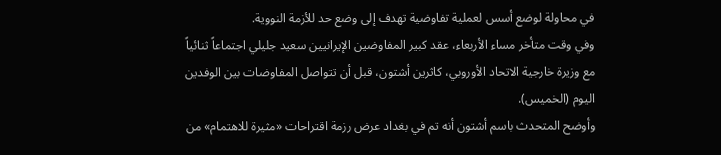في محاولة لوضع أسس لعملية تفاوضية تهدف إلى وضع حد للأزمة النووية.
وفي وقت متأخر مساء الأربعاء، عقد كبير المفاوضين الإيرانيين سعيد جليلي اجتماعاً ثنائياً مع وزيرة خارجية الاتحاد الأوروبي، كاثرين أشتون، قبل أن تتواصل المفاوضات بين الوفدين اليوم (الخميس).
وأوضح المتحدث باسم أشتون أنه تم في بغداد عرض رزمة اقتراحات «مثيرة للاهتمام» من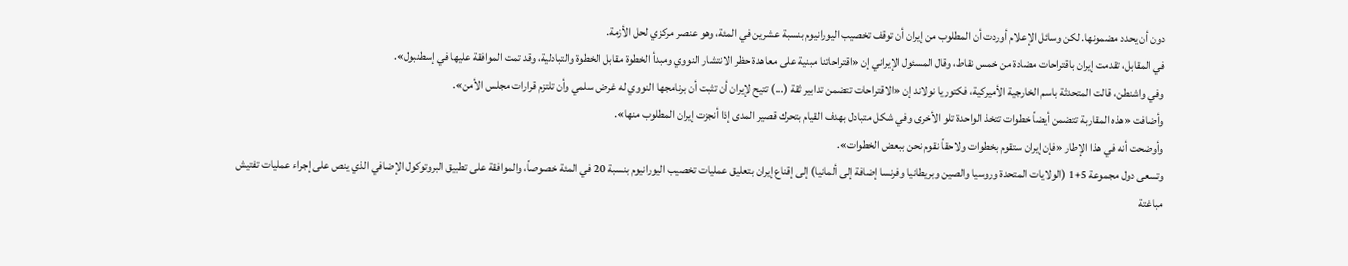دون أن يحدد مضمونها. لكن وسائل الإعلام أوردت أن المطلوب من إيران أن توقف تخصيب اليورانيوم بنسبة عشرين في المئة، وهو عنصر مركزي لحل الأزمة.
في المقابل، تقدمت إيران باقتراحات مضادة من خمس نقاط، وقال المسئول الإيراني إن «اقتراحاتنا مبنية على معاهدة حظر الانتشار النووي ومبدأ الخطوة مقابل الخطوة والتبادلية، وقد تمت الموافقة عليها في إسطنبول».
وفي واشنطن، قالت المتحدثة باسم الخارجية الأميركية، فكتوريا نولاند إن «الاقتراحات تتضمن تدابير ثقة (...) تتيح لإيران أن تثبت أن برنامجها النووي له غرض سلمي وأن تلتزم قرارات مجلس الأمن».
وأضافت «هذه المقاربة تتضمن أيضاً خطوات تتخذ الواحدة تلو الأخرى وفي شكل متبادل بهدف القيام بتحرك قصير المدى إذا أنجزت إيران المطلوب منها».
وأوضحت أنه في هذا الإطار «فإن إيران ستقوم بخطوات ولاحقاً نقوم نحن ببعض الخطوات».
وتسعى دول مجموعة 5+1 (الولايات المتحدة وروسيا والصين وبريطانيا وفرنسا إضافة إلى ألمانيا) إلى إقناع إيران بتعليق عمليات تخصيب اليورانيوم بنسبة 20 في المئة خصوصاً، والموافقة على تطبيق البروتوكول الإضافي الذي ينص على إجراء عمليات تفتيش مباغتة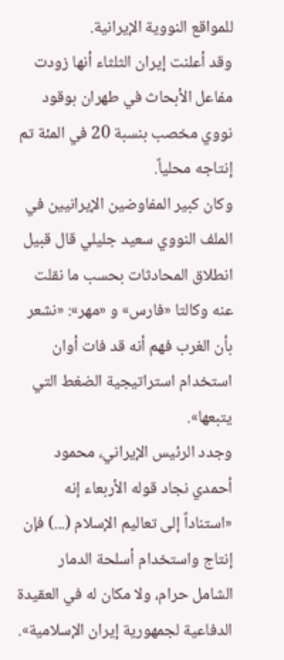للمواقع النووية الإيرانية.
وقد أعلنت إيران الثلثاء أنها زودت مفاعل الأبحاث في طهران بوقود نووي مخصب بنسبة 20 في المئة تم إنتاجه محلياً.
وكان كبير المفاوضين الإيرانيين في الملف النووي سعيد جليلي قال قبيل انطلاق المحادثات بحسب ما نقلت عنه وكالتا «فارس» و «مهر»: «نشعر بأن الغرب فهم أنه قد فات أوان استخدام استراتيجية الضغط التي يتبعها».
وجدد الرئيس الإيراني، محمود أحمدي نجاد قوله الأربعاء إنه «استناداً إلى تعاليم الإسلام (...) فإن إنتاج واستخدام أسلحة الدمار الشامل حرام، ولا مكان له في العقيدة الدفاعية لجمهورية إيران الإسلامية».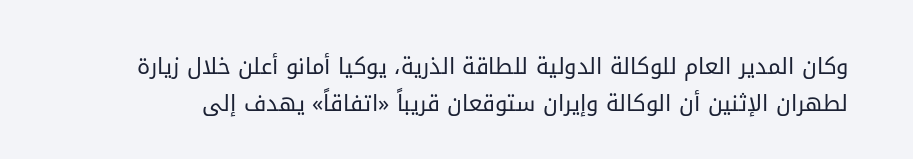وكان المدير العام للوكالة الدولية للطاقة الذرية، يوكيا أمانو أعلن خلال زيارة لطهران الإثنين أن الوكالة وإيران ستوقعان قريباً «اتفاقاً» يهدف إلى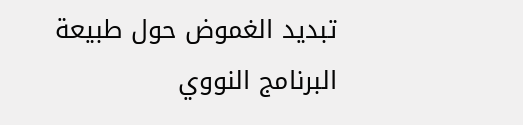تبديد الغموض حول طبيعة البرنامج النووي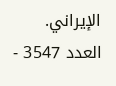الإيراني.
العدد 3547 -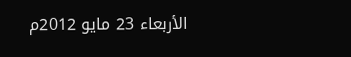الأربعاء 23 مايو 2012م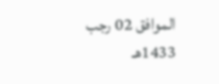الموافق 02 رجب 1433هـ